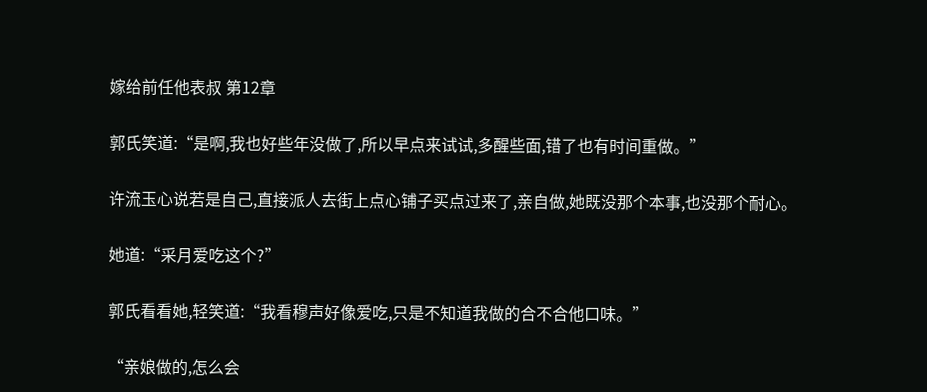嫁给前任他表叔 第12章

郭氏笑道:“是啊,我也好些年没做了,所以早点来试试,多醒些面,错了也有时间重做。”

许流玉心说若是自己,直接派人去街上点心铺子买点过来了,亲自做,她既没那个本事,也没那个耐心。

她道:“采月爱吃这个?”

郭氏看看她,轻笑道:“我看穆声好像爱吃,只是不知道我做的合不合他口味。”

“亲娘做的,怎么会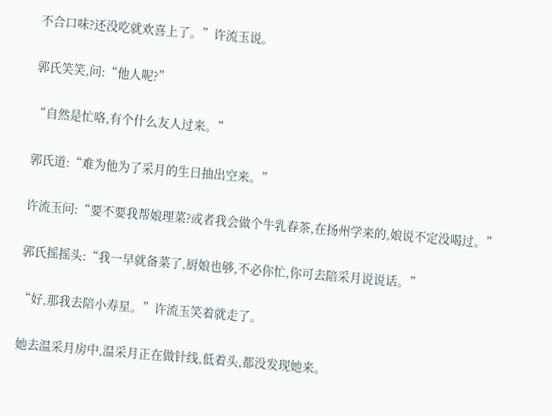不合口味?还没吃就欢喜上了。”许流玉说。

郭氏笑笑,问:“他人呢?”

“自然是忙咯,有个什么友人过来。”

郭氏道:“难为他为了采月的生日抽出空来。”

许流玉问:“要不要我帮娘理菜?或者我会做个牛乳春茶,在扬州学来的,娘说不定没喝过。”

郭氏摇摇头:“我一早就备菜了,厨娘也够,不必你忙,你可去陪采月说说话。”

“好,那我去陪小寿星。”许流玉笑着就走了。

她去温采月房中,温采月正在做针线,低着头,都没发现她来。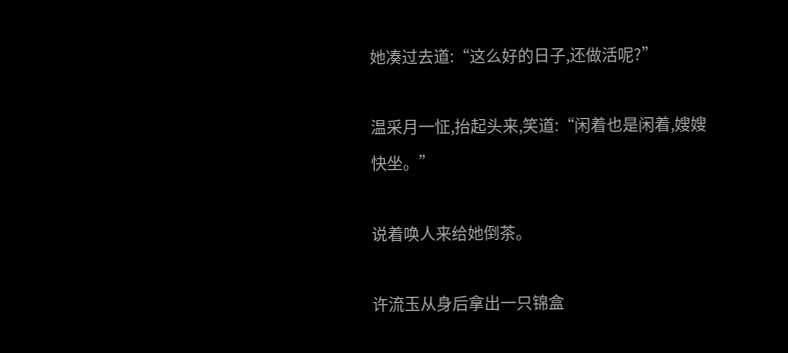她凑过去道:“这么好的日子,还做活呢?”

温采月一怔,抬起头来,笑道:“闲着也是闲着,嫂嫂快坐。”

说着唤人来给她倒茶。

许流玉从身后拿出一只锦盒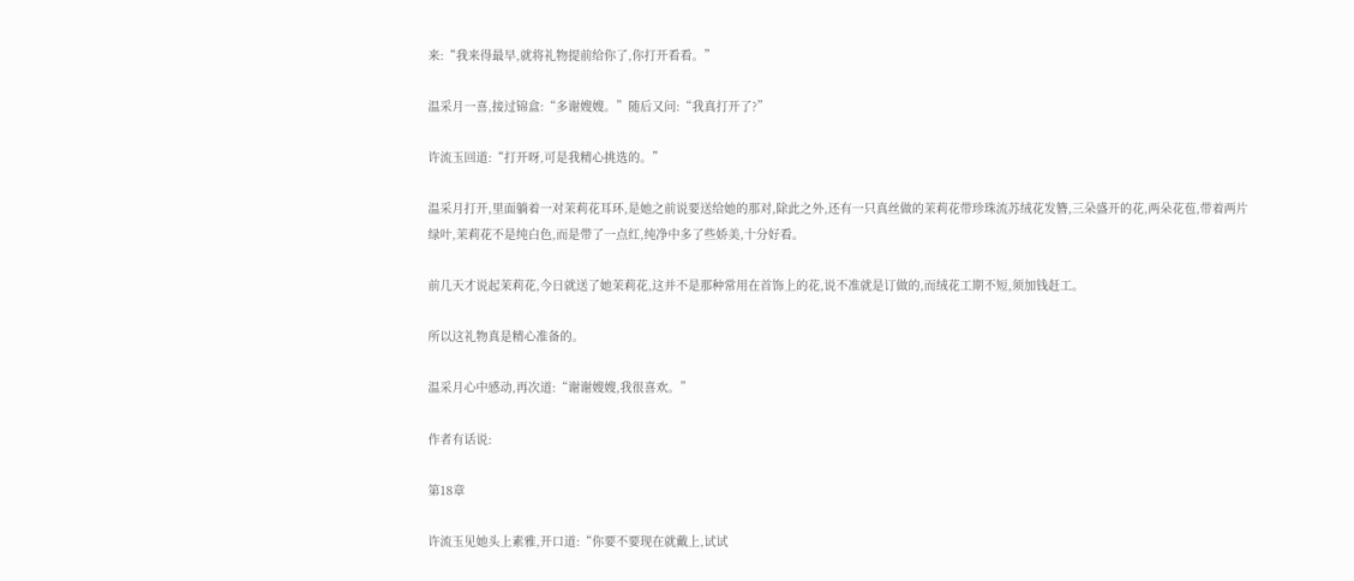来:“我来得最早,就将礼物提前给你了,你打开看看。”

温采月一喜,接过锦盒:“多谢嫂嫂。”随后又问:“我真打开了?”

许流玉回道:“打开呀,可是我精心挑选的。”

温采月打开,里面躺着一对茉莉花耳环,是她之前说要送给她的那对,除此之外,还有一只真丝做的茉莉花带珍珠流苏绒花发簪,三朵盛开的花,两朵花苞,带着两片绿叶,茉莉花不是纯白色,而是带了一点红,纯净中多了些娇美,十分好看。

前几天才说起茉莉花,今日就送了她茉莉花,这并不是那种常用在首饰上的花,说不准就是订做的,而绒花工期不短,须加钱赶工。

所以这礼物真是精心准备的。

温采月心中感动,再次道:“谢谢嫂嫂,我很喜欢。”

作者有话说:

第18章

许流玉见她头上素雅,开口道:“你要不要现在就戴上,试试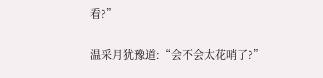看?”

温采月犹豫道:“会不会太花哨了?”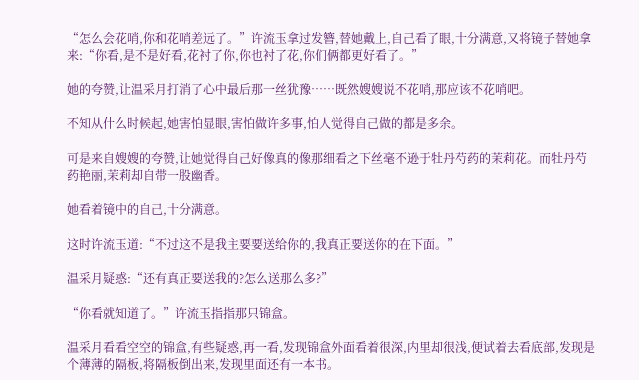“怎么会花哨,你和花哨差远了。”许流玉拿过发簪,替她戴上,自己看了眼,十分满意,又将镜子替她拿来:“你看,是不是好看,花衬了你,你也衬了花,你们俩都更好看了。”

她的夸赞,让温采月打消了心中最后那一丝犹豫……既然嫂嫂说不花哨,那应该不花哨吧。

不知从什么时候起,她害怕显眼,害怕做许多事,怕人觉得自己做的都是多余。

可是来自嫂嫂的夸赞,让她觉得自己好像真的像那细看之下丝毫不逊于牡丹芍药的茉莉花。而牡丹芍药艳丽,茉莉却自带一股幽香。

她看着镜中的自己,十分满意。

这时许流玉道:“不过这不是我主要要送给你的,我真正要送你的在下面。”

温采月疑惑:“还有真正要送我的?怎么送那么多?”

“你看就知道了。”许流玉指指那只锦盒。

温采月看看空空的锦盒,有些疑惑,再一看,发现锦盒外面看着很深,内里却很浅,便试着去看底部,发现是个薄薄的隔板,将隔板倒出来,发现里面还有一本书。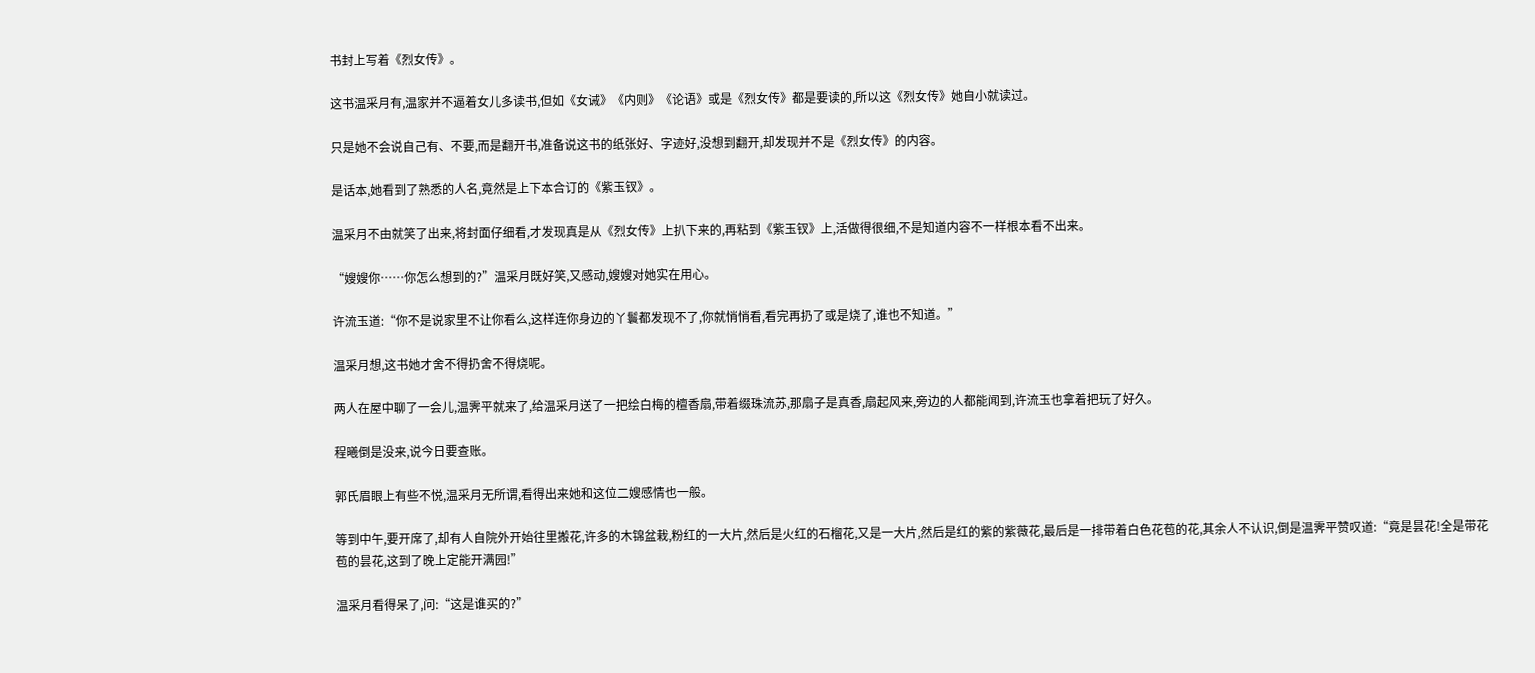书封上写着《烈女传》。

这书温采月有,温家并不逼着女儿多读书,但如《女诫》《内则》《论语》或是《烈女传》都是要读的,所以这《烈女传》她自小就读过。

只是她不会说自己有、不要,而是翻开书,准备说这书的纸张好、字迹好,没想到翻开,却发现并不是《烈女传》的内容。

是话本,她看到了熟悉的人名,竟然是上下本合订的《紫玉钗》。

温采月不由就笑了出来,将封面仔细看,才发现真是从《烈女传》上扒下来的,再粘到《紫玉钗》上,活做得很细,不是知道内容不一样根本看不出来。

“嫂嫂你……你怎么想到的?”温采月既好笑,又感动,嫂嫂对她实在用心。

许流玉道:“你不是说家里不让你看么,这样连你身边的丫鬟都发现不了,你就悄悄看,看完再扔了或是烧了,谁也不知道。”

温采月想,这书她才舍不得扔舍不得烧呢。

两人在屋中聊了一会儿,温霁平就来了,给温采月送了一把绘白梅的檀香扇,带着缀珠流苏,那扇子是真香,扇起风来,旁边的人都能闻到,许流玉也拿着把玩了好久。

程曦倒是没来,说今日要查账。

郭氏眉眼上有些不悦,温采月无所谓,看得出来她和这位二嫂感情也一般。

等到中午,要开席了,却有人自院外开始往里搬花,许多的木锦盆栽,粉红的一大片,然后是火红的石榴花,又是一大片,然后是红的紫的紫薇花,最后是一排带着白色花苞的花,其余人不认识,倒是温霁平赞叹道:“竟是昙花!全是带花苞的昙花,这到了晚上定能开满园!”

温采月看得呆了,问:“这是谁买的?”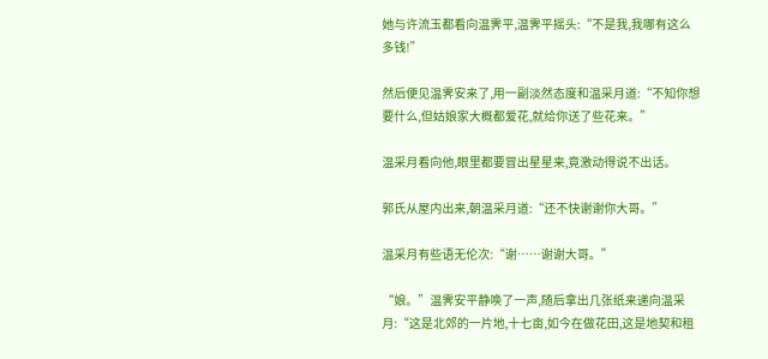她与许流玉都看向温霁平,温霁平摇头:“不是我,我哪有这么多钱!”

然后便见温霁安来了,用一副淡然态度和温采月道:“不知你想要什么,但姑娘家大概都爱花,就给你送了些花来。”

温采月看向他,眼里都要冒出星星来,竟激动得说不出话。

郭氏从屋内出来,朝温采月道:“还不快谢谢你大哥。”

温采月有些语无伦次:“谢……谢谢大哥。”

“娘。”温霁安平静唤了一声,随后拿出几张纸来递向温采月:“这是北郊的一片地,十七亩,如今在做花田,这是地契和租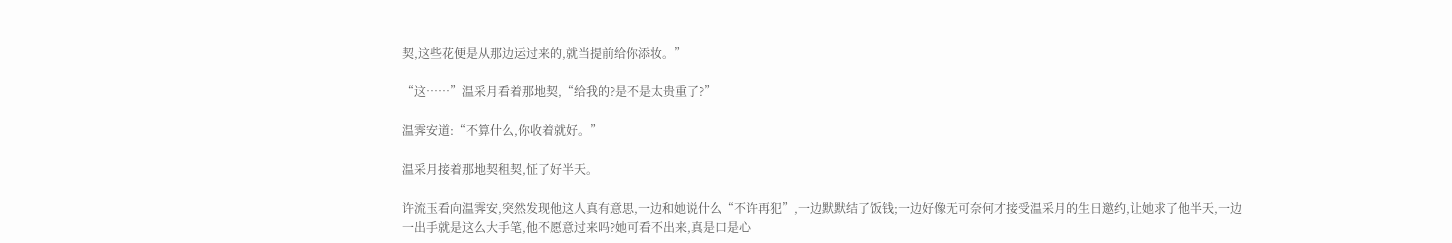契,这些花便是从那边运过来的,就当提前给你添妆。”

“这……”温采月看着那地契,“给我的?是不是太贵重了?”

温霁安道:“不算什么,你收着就好。”

温采月接着那地契租契,怔了好半天。

许流玉看向温霁安,突然发现他这人真有意思,一边和她说什么“不许再犯”,一边默默结了饭钱;一边好像无可奈何才接受温采月的生日邀约,让她求了他半天,一边一出手就是这么大手笔,他不愿意过来吗?她可看不出来,真是口是心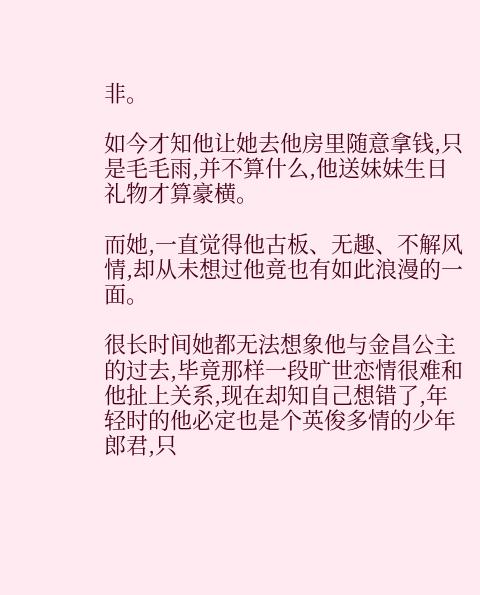非。

如今才知他让她去他房里随意拿钱,只是毛毛雨,并不算什么,他送妹妹生日礼物才算豪横。

而她,一直觉得他古板、无趣、不解风情,却从未想过他竟也有如此浪漫的一面。

很长时间她都无法想象他与金昌公主的过去,毕竟那样一段旷世恋情很难和他扯上关系,现在却知自己想错了,年轻时的他必定也是个英俊多情的少年郎君,只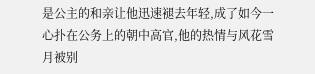是公主的和亲让他迅速褪去年轻,成了如今一心扑在公务上的朝中高官,他的热情与风花雪月被别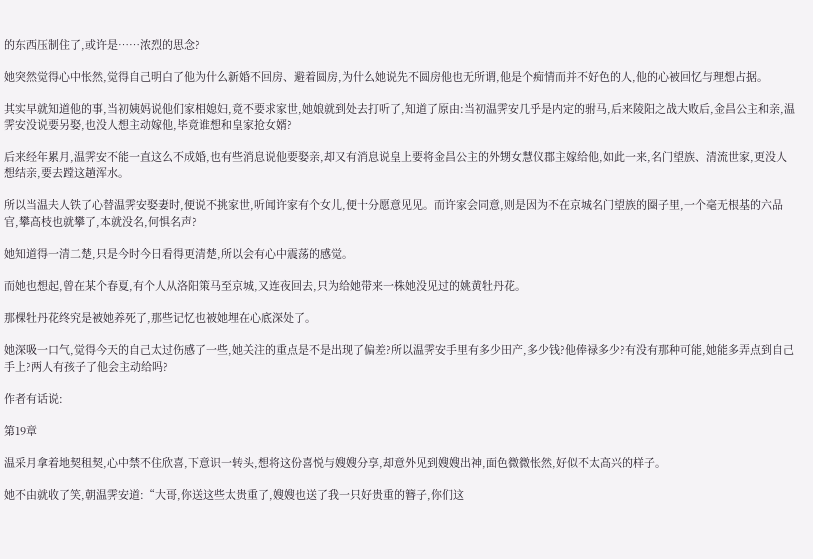的东西压制住了,或许是……浓烈的思念?

她突然觉得心中怅然,觉得自己明白了他为什么新婚不回房、避着圆房,为什么她说先不圆房他也无所谓,他是个痴情而并不好色的人,他的心被回忆与理想占据。

其实早就知道他的事,当初姨妈说他们家相媳妇,竟不要求家世,她娘就到处去打听了,知道了原由:当初温霁安几乎是内定的驸马,后来陵阳之战大败后,金昌公主和亲,温霁安没说要另娶,也没人想主动嫁他,毕竟谁想和皇家抢女婿?

后来经年累月,温霁安不能一直这么不成婚,也有些消息说他要娶亲,却又有消息说皇上要将金昌公主的外甥女慧仪郡主嫁给他,如此一来,名门望族、清流世家,更没人想结亲,要去蹚这趟浑水。

所以当温夫人铁了心替温霁安娶妻时,便说不挑家世,听闻许家有个女儿,便十分愿意见见。而许家会同意,则是因为不在京城名门望族的圈子里,一个毫无根基的六品官,攀高枝也就攀了,本就没名,何惧名声?

她知道得一清二楚,只是今时今日看得更清楚,所以会有心中震荡的感觉。

而她也想起,曾在某个春夏,有个人从洛阳策马至京城,又连夜回去,只为给她带来一株她没见过的姚黄牡丹花。

那棵牡丹花终究是被她养死了,那些记忆也被她埋在心底深处了。

她深吸一口气,觉得今天的自己太过伤感了一些,她关注的重点是不是出现了偏差?所以温霁安手里有多少田产,多少钱?他俸禄多少?有没有那种可能,她能多弄点到自己手上?两人有孩子了他会主动给吗?

作者有话说:

第19章

温采月拿着地契租契,心中禁不住欣喜,下意识一转头,想将这份喜悦与嫂嫂分享,却意外见到嫂嫂出神,面色微微怅然,好似不太高兴的样子。

她不由就收了笑,朝温霁安道:“大哥,你送这些太贵重了,嫂嫂也送了我一只好贵重的簪子,你们这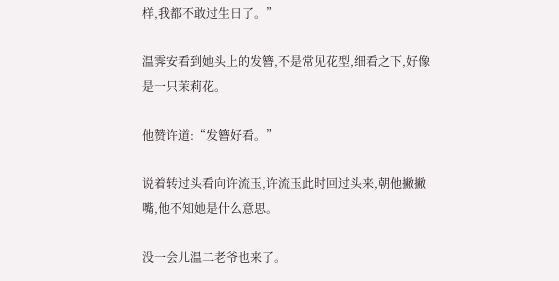样,我都不敢过生日了。”

温霁安看到她头上的发簪,不是常见花型,细看之下,好像是一只茉莉花。

他赞许道:“发簪好看。”

说着转过头看向许流玉,许流玉此时回过头来,朝他撇撇嘴,他不知她是什么意思。

没一会儿温二老爷也来了。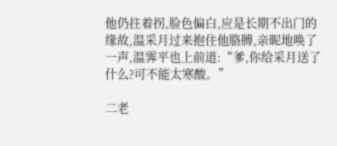他仍拄着拐,脸色偏白,应是长期不出门的缘故,温采月过来抱住他胳膊,亲昵地唤了一声,温霁平也上前道:“爹,你给采月送了什么?可不能太寒酸。”

二老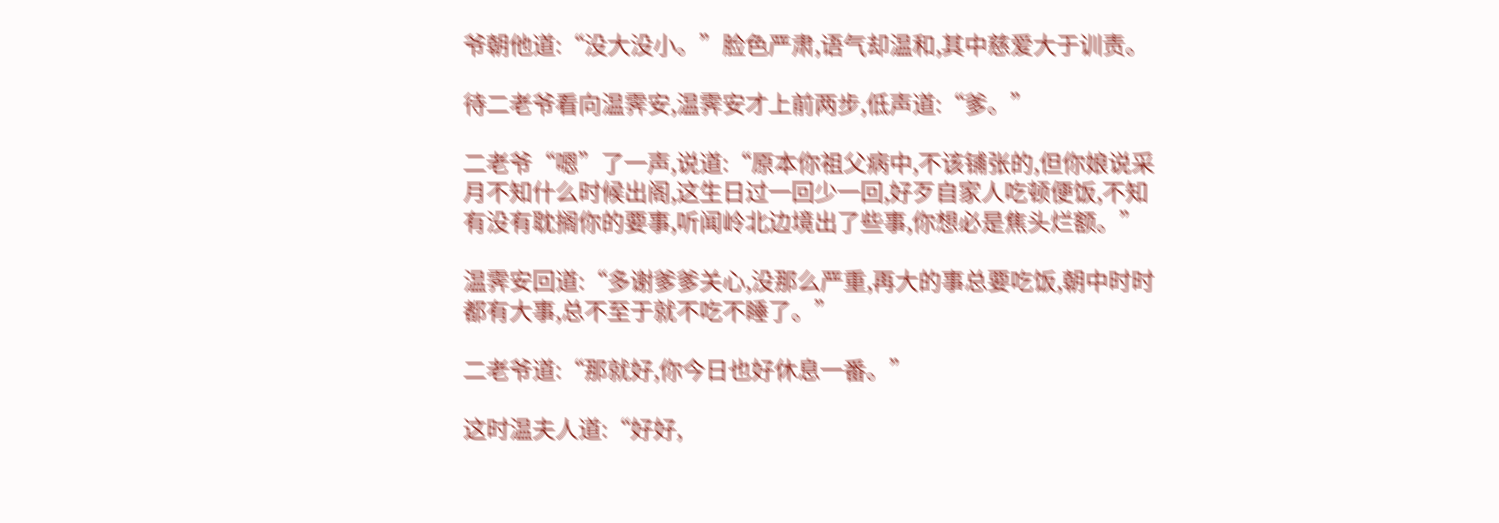爷朝他道:“没大没小。”脸色严肃,语气却温和,其中慈爱大于训责。

待二老爷看向温霁安,温霁安才上前两步,低声道:“爹。”

二老爷“嗯”了一声,说道:“原本你祖父病中,不该铺张的,但你娘说采月不知什么时候出阁,这生日过一回少一回,好歹自家人吃顿便饭,不知有没有耽搁你的要事,听闻岭北边境出了些事,你想必是焦头烂额。”

温霁安回道:“多谢爹爹关心,没那么严重,再大的事总要吃饭,朝中时时都有大事,总不至于就不吃不睡了。”

二老爷道:“那就好,你今日也好休息一番。”

这时温夫人道:“好好,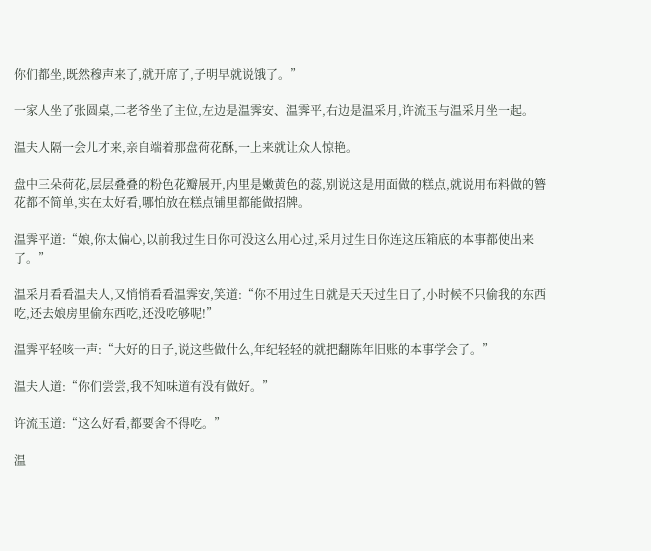你们都坐,既然穆声来了,就开席了,子明早就说饿了。”

一家人坐了张圆桌,二老爷坐了主位,左边是温霁安、温霁平,右边是温采月,许流玉与温采月坐一起。

温夫人隔一会儿才来,亲自端着那盘荷花酥,一上来就让众人惊艳。

盘中三朵荷花,层层叠叠的粉色花瓣展开,内里是嫩黄色的蕊,别说这是用面做的糕点,就说用布料做的簪花都不简单,实在太好看,哪怕放在糕点铺里都能做招牌。

温霁平道:“娘,你太偏心,以前我过生日你可没这么用心过,采月过生日你连这压箱底的本事都使出来了。”

温采月看看温夫人,又悄悄看看温霁安,笑道:“你不用过生日就是天天过生日了,小时候不只偷我的东西吃,还去娘房里偷东西吃,还没吃够呢!”

温霁平轻咳一声:“大好的日子,说这些做什么,年纪轻轻的就把翻陈年旧账的本事学会了。”

温夫人道:“你们尝尝,我不知味道有没有做好。”

许流玉道:“这么好看,都要舍不得吃。”

温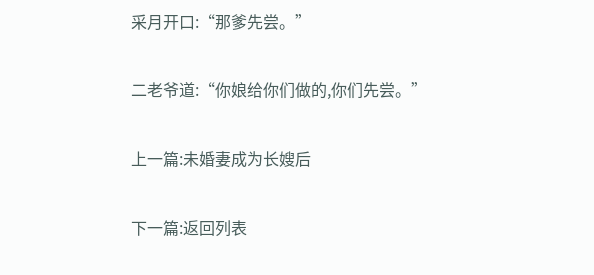采月开口:“那爹先尝。”

二老爷道:“你娘给你们做的,你们先尝。”

上一篇:未婚妻成为长嫂后

下一篇:返回列表